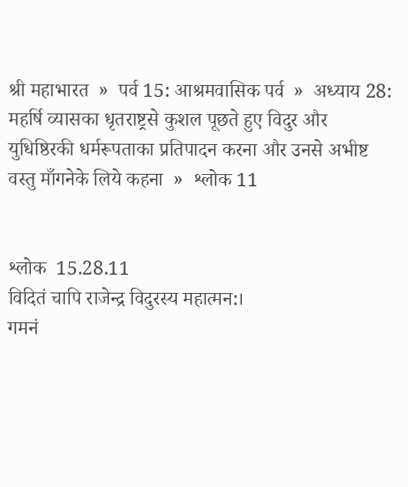श्री महाभारत  »  पर्व 15: आश्रमवासिक पर्व  »  अध्याय 28: महर्षि व्यासका धृतराष्ट्रसे कुशल पूछते हुए विदुर और युधिष्ठिरकी धर्मरूपताका प्रतिपादन करना और उनसे अभीष्ट वस्तु माँगनेके लिये कहना  »  श्लोक 11


श्लोक  15.28.11
विदितं चापि राजेन्द्र विदुरस्य महात्मन:।
गमनं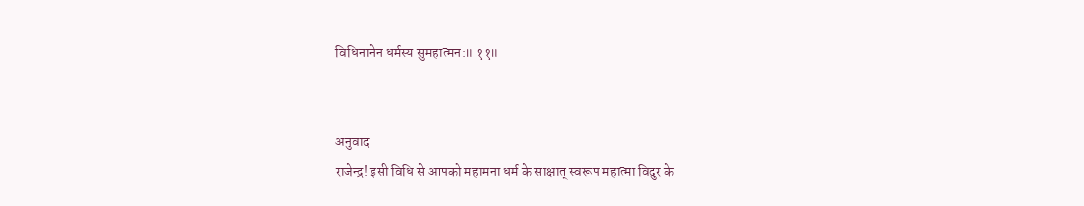विधिनानेन धर्मस्य सुमहात्मन:॥ ११॥


अनुवाद
राजेन्द्र! इसी विधि से आपको महामना धर्म के साक्षात् स्वरूप महात्मा विदुर के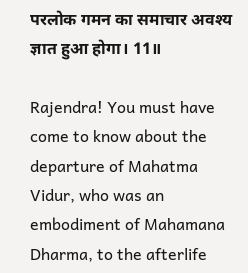परलोक गमन का समाचार अवश्य ज्ञात हुआ होगा। 11॥

Rajendra! You must have come to know about the departure of Mahatma Vidur, who was an embodiment of Mahamana Dharma, to the afterlife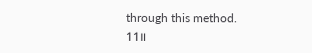through this method. 11॥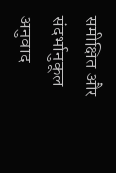समीक्षित और संदर्भानुकूल अनुवाद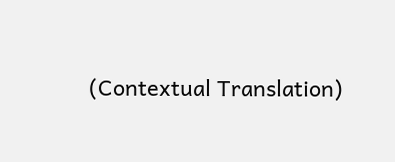(Contextual Translation)